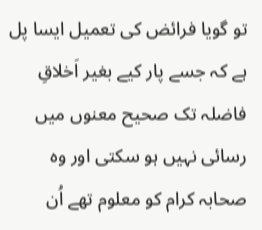تو گویا فرائض کی تعمیل ایسا پل ہے کہ جسے پار کیے بغیر اَخلاقِ فاضلہ تک صحیح معنوں میں رسائی نہیں ہو سکتی اور وہ صحابہ کرام کو معلوم تھے اُن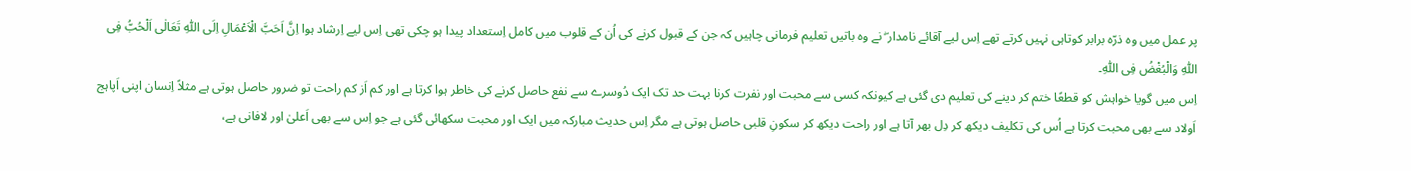پر عمل میں وہ ذرّہ برابر کوتاہی نہیں کرتے تھے اِس لیے آقائے نامدار ۖ نے وہ باتیں تعلیم فرمانی چاہیں کہ جن کے قبول کرنے کی اُن کے قلوب میں کامل اِستعداد پیدا ہو چکی تھی اِس لیے اِرشاد ہوا اِنَّ اَحَبَّ الْاَعْمَالِ اِلَی اللّٰہِ تَعَالٰی اَلْحُبُّ فِی اللّٰہِ وَالْبُغْضُ فِی اللّٰہِ۔
اِس میں گویا خواہش کو قطعًا ختم کر دینے کی تعلیم دی گئی ہے کیونکہ کسی سے محبت اور نفرت کرنا بہت حد تک ایک دُوسرے سے نفع حاصل کرنے کی خاطر ہوا کرتا ہے اور کم اَز کم راحت تو ضرور حاصل ہوتی ہے مثلاً اِنسان اپنی اَپاہج اَولاد سے بھی محبت کرتا ہے اُس کی تکلیف دیکھ کر دِل بھر آتا ہے اور راحت دیکھ کر سکونِ قلبی حاصل ہوتی ہے مگر اِس حدیث مبارکہ میں ایک اور محبت سکھائی گئی ہے جو اِس سے بھی اَعلیٰ اور لافانی ہے،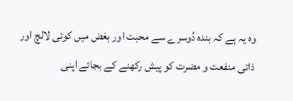وہ یہ ہے کہ بندہ دُوسرے سے محبت اور بغض میں کوئی لالچ اور ذاتی منفعت و مضرت کو پیش رکھنے کے بجائے اپنی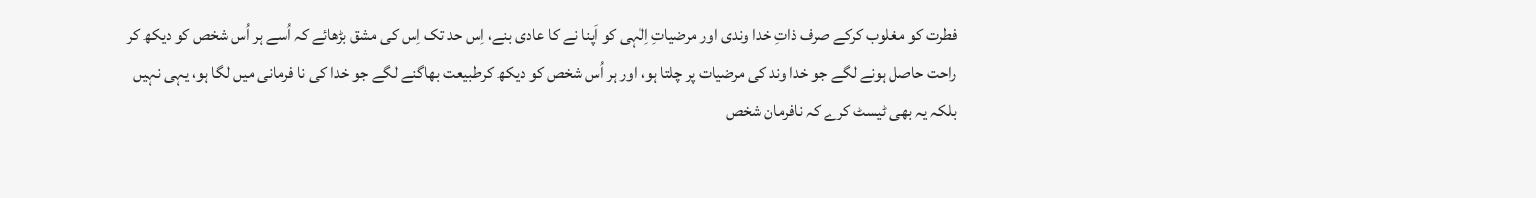فطرت کو مغلوب کرکے صرف ذاتِ خدا وندی اور مرضیاتِ اِلٰہی کو اَپنا نے کا عادی بنے، اِس حد تک اِس کی مشق بڑھائے کہ اُسے ہر اُس شخص کو دیکھ کر راحت حاصل ہونے لگے جو خدا وند کی مرضیات پر چلتا ہو، اور ہر اُس شخص کو دیکھ کرطبیعت بھاگنے لگے جو خدا کی نا فرمانی میں لگا ہو، یہی نہیں بلکہ یہ بھی ٹیسٹ کرے کہ نافرمان شخص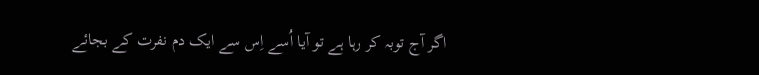اگر آج توبہ کر رہا ہے تو آیا اُسے اِس سے ایک دم نفرت کے بجائے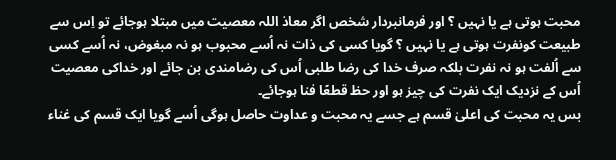محبت ہوتی ہے یا نہیں ؟ اور فرمانبردار شخص اگر معاذ اللہ معصیت میں مبتلا ہوجائے تو اِس سے طبیعت کونفرت ہوتی ہے یا نہیں ؟ گویا کسی کی ذات نہ اُسے محبوب ہو نہ مبغوض، نہ اُسے کسی سے اُلفت ہو نہ نفرت بلکہ صرف خدا کی رضا طلبی اُس کی رضامندی بن جائے اور خداکی معصیت اُس کے نزدیک ایک نفرت کی چیز ہو اور حظ قطعًا فنا ہوجائے۔
بس یہ محبت کی اعلیٰ قسم ہے جسے یہ محبت و عداوت حاصل ہوگی اُسے گویا ایک قسم کی غناء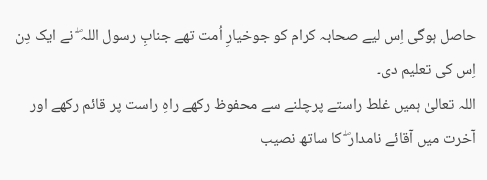حاصل ہوگی اِس لیے صحابہ کرام کو جوخیارِ اُمت تھے جنابِ رسول اللہ ۖ نے ایک دِن اِس کی تعلیم دی۔
اللہ تعالیٰ ہمیں غلط راستے پرچلنے سے محفوظ رکھے راہِ راست پر قائم رکھے اور آخرت میں آقائے نامدار ۖ کا ساتھ نصیب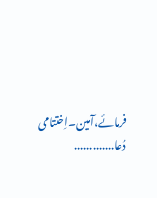فرمائے،آمین۔اِختتامی دُعا.............